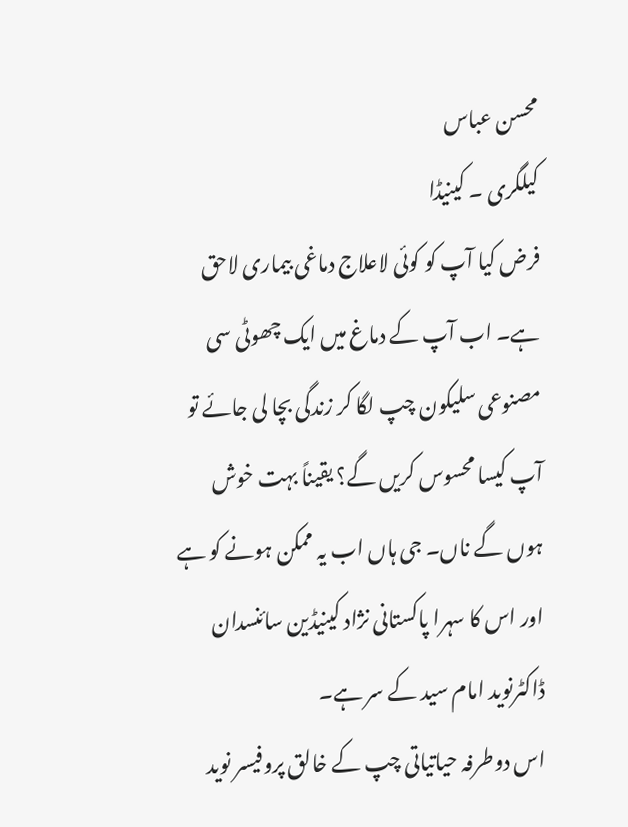محسن عباس
کیلگری ۔ کینیڈا
فرض کیا آپ کو کوئی لاعلاج دماغی بیماری لاحق ہے۔ اب آپ کے دماغ میں ایک چھوٹی سی مصنوعی سلیکون چپ لگا کر زندگی بچا لی جائے تو آپ کیسا محسوس کریں گے؟ یقیناً بہت خوش ہوں گے ناں۔ جی ہاں اب یہ ممکن ہونے کو ہے اور اس کا سہرا پاکستانی نژاد کینیڈین سائنسدان ڈاکٹرنوید امام سید کے سر ہے۔
اس دوطرفہ حیاتیاتی چپ کے خالق پروفیسر نوید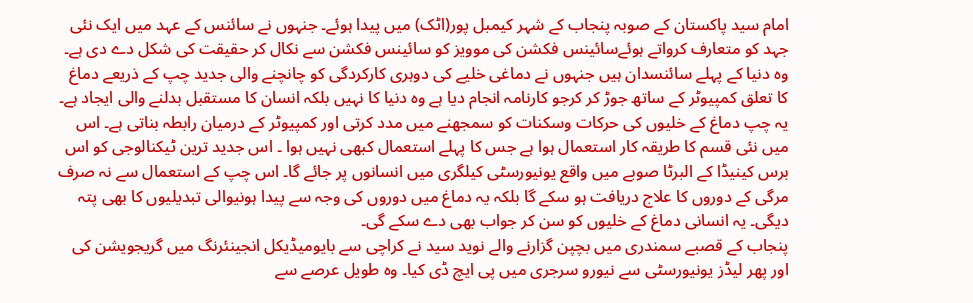امام سید پاکستان کے صوبہ پنجاب کے شہر کیمبل پور(اٹک) میں پیدا ہوئے۔ جنہوں نے سائنس کے عہد میں ایک نئی جہد کو متعارف کرواتے ہوئےسائینس فکشن کی موویز کو سائینس فکشن سے نکال کر حقیقت کی شکل دے دی ہے۔ وہ دنیا کے پہلے سائنسدان ہیں جنہوں نے دماغی خلیے کی دوہری کارکردگی کو چانچنے والی جدید چپ کے ذریعے دماغ کا تعلق کمپیوٹر کے ساتھ جوڑ کر کرجو کارنامہ انجام دیا ہے وہ دنیا کا نہیں بلکہ انسان کا مستقبل بدلنے والی ایجاد ہے۔
یہ چپ دماغ کے خلیوں کی حرکات وسکنات کو سمجھنے میں مدد کرتی اور کمپیوٹر کے درمیان رابطہ بناتی ہے۔ اس میں نئی قسم کا طریقہ کار استعمال ہوا ہے جس کا پہلے استعمال کبھی نہیں ہوا ۔ اس جدید ترین ٹیکنالوجی کو اس برس کینیڈا کے البرٹا صوبے میں واقع یونیورسٹی کیلگری میں انسانوں پر جائے گا۔ اس چپ کے استعمال سے نہ صرف مرگی کے دوروں کا علاج دریافت ہو سکے گا بلکہ یہ دماغ میں دوروں کی وجہ سے پیدا ہونیوالی تبدیلیوں کا بھی پتہ دیگی۔ یہ انسانی دماغ کے خلیوں کو سن کر جواب بھی دے سکے گی۔
پنجاب کے قصبے سمندری میں بچپن گزارنے والے نوید سید نے کراچی سے بایومیڈیکل انجینئرنگ میں گریجویشن کی اور پھر لیڈز یونیورسٹی سے نیورو سرجری میں پی ایچ ڈی کیا۔ وہ طویل عرصے سے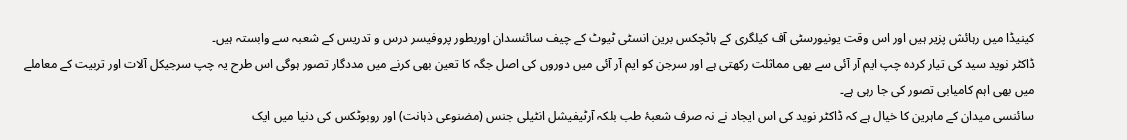کینیڈا میں رہائش پزیر ہیں اور اس وقت یونیورسٹی آف کیلگری کے ہاٹچکس برین انسٹی ٹیوٹ کے چیف سائنسدان اوربطور پروفیسر درس و تدریس کے شعبہ سے وابستہ ہیں۔
ڈاکٹر نوید سید کی تیار کردہ چپ ایم آر آئی سے بھی مماثلت رکھتی ہے اور سرجن کو ایم آر آئی میں دوروں کی اصل جگہ کا تعین بھی کرنے میں مددگار تصور ہوگی اس طرح یہ چپ سرجیکل آلات اور تربیت کے معاملے میں بھی اہم کامیابی تصور کی جا رہی ہے۔
سائنسی میدان کے ماہرین کا خیال ہے کہ ڈاکٹر نوید کی اس ایجاد نے نہ صرف شعبۂ طب بلکہ آرٹیفیشل انٹیلی جنس (مضنوعی ذہانت) اور روبوٹکس کی دنیا میں ایک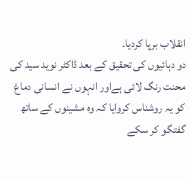انقلاب برپا کردیا۔
دو دہائیوں کی تحقیق کے بعد ڈاکٹر نوید سید کی محنت رنگ لائی ہےاور انہوں نے انسانی دماغ کو یہ روشناس کروایا کہ وہ مشینوں کے ساتھ گفتگو کر سکے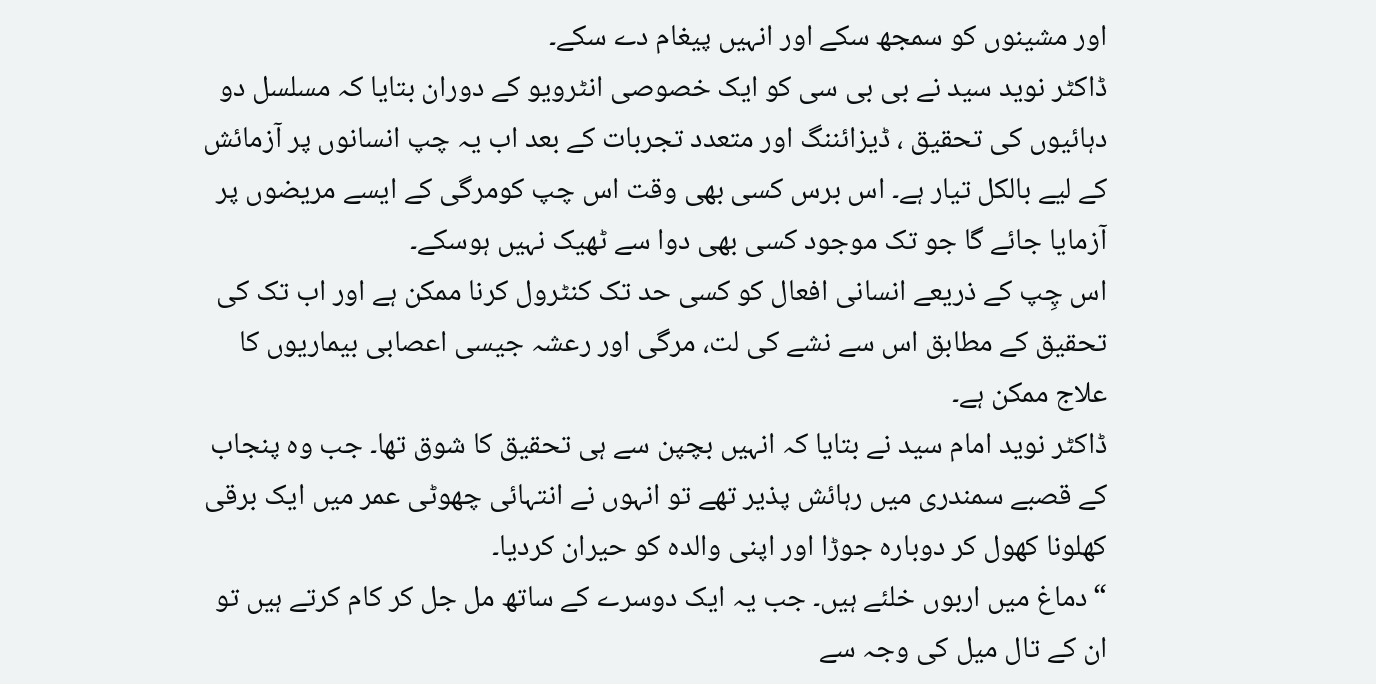اور مشینوں کو سمجھ سکے اور انہیں پیغام دے سکے۔
ڈاکٹر نوید سید نے بی بی سی کو ایک خصوصی انٹرویو کے دوران بتایا کہ مسلسل دو دہائیوں کی تحقیق ، ڈیزائننگ اور متعدد تجربات کے بعد اب یہ چپ انسانوں پر آزمائش کے لیے بالکل تیار ہے۔ اس برس کسی بھی وقت اس چپ کومرگی کے ایسے مریضوں پر آزمایا جائے گا جو تک موجود کسی بھی دوا سے ٹھیک نہیں ہوسکے۔
اس چِپ کے ذریعے انسانی افعال کو کسی حد تک کنٹرول کرنا ممکن ہے اور اب تک کی تحقیق کے مطابق اس سے نشے کی لت، مرگی اور رعشہ جیسی اعصابی بیماریوں کا علاج ممکن ہے۔
ڈاکٹر نوید امام سید نے بتایا کہ انہیں بچپن سے ہی تحقیق کا شوق تھا۔ جب وہ پنجاب کے قصبے سمندری میں رہائش پذیر تھے تو انہوں نے انتہائی چھوٹی عمر میں ایک برقی کھلونا کھول کر دوبارہ جوڑا اور اپنی والدہ کو حیران کردیا۔
“دماغ میں اربوں خلئے ہیں۔ جب یہ ایک دوسرے کے ساتھ مل جل کر کام کرتے ہیں تو ان کے تال میل کی وجہ سے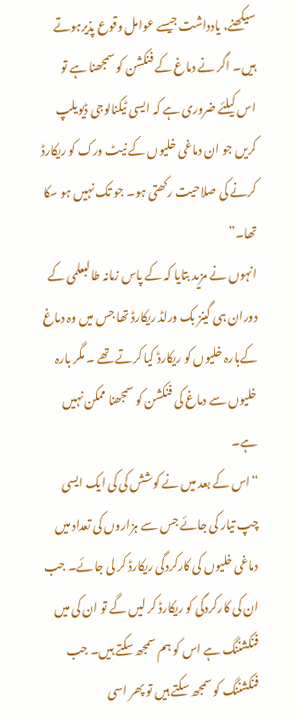سیکھنے، یادداشت جیسے عوامل وقوع پذیرہوتے ہیں۔ اگر نے دماغ کے فنکشن کو سمجھنا ہے تو اس کیلئے ضروری ہے کہ ایسی ٹیکنالوجی ڈیویلپ کریں جو ان دماغی خلیوں کے نیٹ ورک کو ریکارڈ کرنے کی صلاحیت رکھتی ہو۔ جو تک نہیں ہو سکا تھا۔”
انہوں نے مزید بتایا کہ کے پاس زمانہ طالبعلمی کے دوران ہی گینز بک ورلڈ ریکارڈ تھا جس میں وہ دماغ کےبارہ خلیوں کو ریکارڈ کیا کرتے تھے ۔ مگر بارہ خلیوں سے دماغ کی فنکشن کو سمجھنا ممکن نہیں ہے۔
“اس کے بعد میں نے کوشش کی کی ایک ایسی چپ تیار کی جائے جس سے ہزاروں کی تعداد میں دماغی خلیوں کی کارکردگی ریکارڈ کر لی جائے۔ جب ان کی کارکردگی کو ریکارڈ کر لیں گے تو ان کی میں فنکشننگ ہے اس کو ہم سمجھ سکتے ہیں۔ جب فنکشننگ کو سمجھ سکتے ہیں تو پھر اسی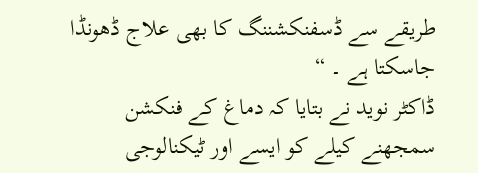طریقے سے ڈسفنکشننگ کا بھی علاج ڈھونڈا جاسکتا ہے ۔ “
ڈاکٹر نوید نے بتایا کہ دماغ کے فنکشن سمجھنے کیلے کو ایسے اور ٹیکنالوجی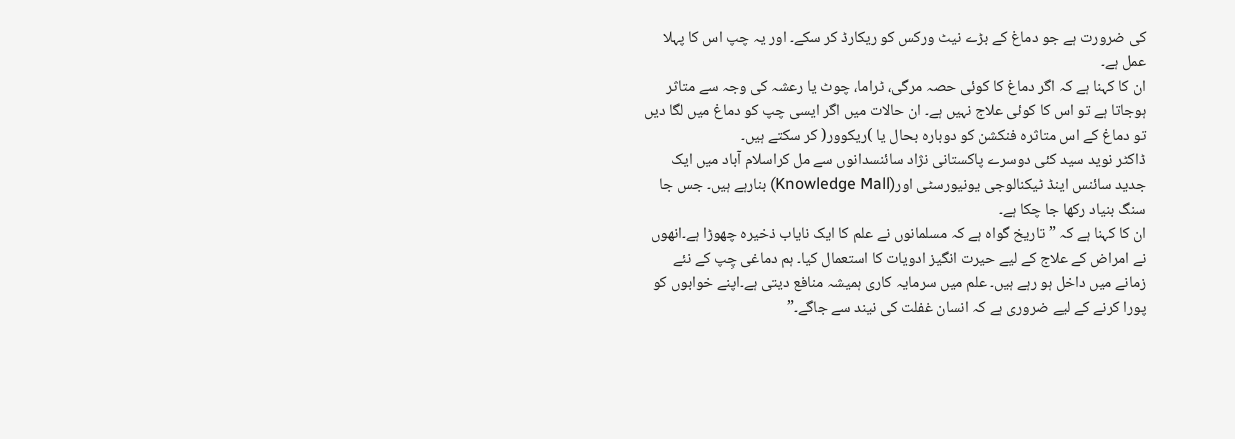کی ضرورت ہے جو دماغ کے بڑے نیٹ ورکس کو ریکارڈ کر سکے۔ اور یہ چپ اس کا پہلا عمل ہے۔
ان کا کہنا ہے کہ اگر دماغ کا کوئی حصہ مرگی، ٹراما، چوٹ یا رعشہ کی وجہ سے متاثر ہوجاتا ہے تو اس کا کوئی علاج نہیں ہے۔ ان حالات میں اگر ایسی چپ کو دماغ میں لگا دیں تو دماغ کے اس متاثرہ فنکشن کو دوبارہ بحال یا )ریکوور( کر سکتے ہیں۔
ڈاکٹر نوید سید کئی دوسرے پاکستانی نژاد سائنسدانوں سے مل کراسلام آباد میں ایک جدید سائنس اینڈ ٹیکنالوجی یونیورسٹی اور(Knowledge Mall) بنارہے ہیں۔ جس جا سنگ بنیاد رکھا جا چکا ہے۔
ان کا کہنا ہے کہ ” تاریخ گواہ ہے کہ مسلمانوں نے علم کا ایک نایاب ذخیرہ چھوڑا ہے۔انھوں نے امراض کے علاج کے لیے حیرت انگیز ادویات کا استعمال کیا۔ ہم دماغی چِپ کے نئے زمانے میں داخل ہو رہے ہیں۔ علم میں سرمایہ کاری ہمیشہ منافع دیتی ہے۔اپنے خوابوں کو پورا کرنے کے لیے ضروری ہے کہ انسان غفلت کی نیند سے جاگے۔”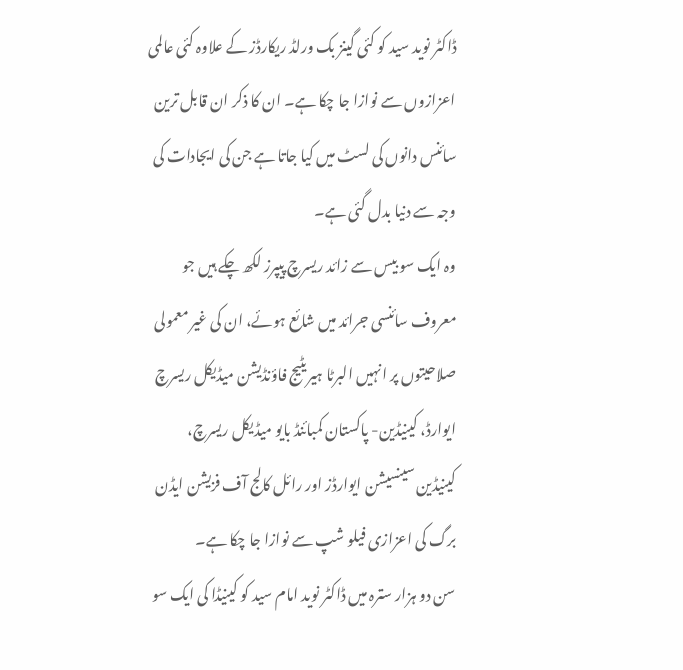ڈاکٹر نوید سید کو کئی گینز بک ورلڈ ریکارڈز کے علاوہ کئی عالمی اعزازوں سے نوازا جا چکا ہے۔ ان کا ذکر ان قابل ترین سائنس دانوں کی لسٹ میں کیا جاتا ہے جن کی ایجادات کی وجہ سے دنیا بدل گئی ہے۔
وہ ایک سو بیس سے زائد ریسرچ پیپرز لکھ چکے ہیں جو معروف سائنسی جرائد میں شائع ہوئے، ان کی غیر معمولی صلاحیتوں پر انہیں البرٹا ہیریٹیج فاؤنڈیشن میڈیکل ریسرچ ایوارڈ، کینیڈین- پاکستان کمبائنڈ بایو میڈیکل ریسرچ، کینیڈین سینسیشن ایوارڈز اور رائل کالج آف فزیشن ایڈن برگ کی اعزازی فیلو شپ سے نوازا جا چکا ہے۔
سن دو ہزار سترہ میں ڈاکٹر نوید امام سید کو کینیڈا کی ایک سو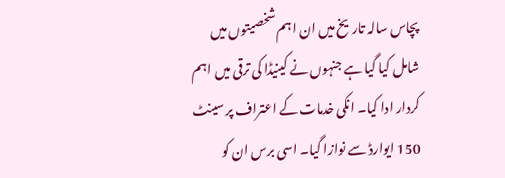پچاس سالہ تاریخ میں ان اہم شخصیتوں میں شامل کیا گیا ہے جنہوں نے کینیڈا کی ترقی میں اہم کردار ادا کیا۔ انکی خدمات کے اعتراف پر سینٹ 150 ایوارڈ سے نوازا گیا۔ اسی برس ان کو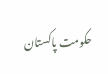حکومت پاکستان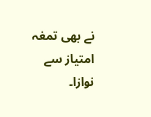نے بھی تمغہ امتیاز سے نوازا۔